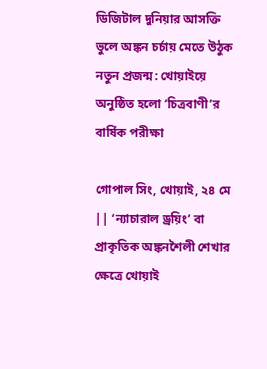ডিজিটাল দুনিয়ার আসক্তি ভুলে অঙ্কন চর্চায় মেতে উঠুক নতুন প্রজন্ম: খোয়াইয়ে অনুষ্ঠিত হলো ‘চিত্রবাণী’র বার্ষিক পরীক্ষা

গোপাল সিং, খোয়াই, ২৪ মে || ‘ন্যাচারাল ড্রয়িং’ বা প্রাকৃতিক অঙ্কনশৈলী শেখার ক্ষেত্রে খোয়াই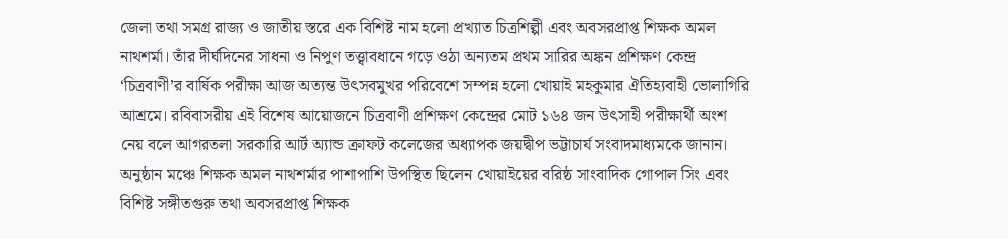জেলা তথা সমগ্র রাজ্য ও জাতীয় স্তরে এক বিশিষ্ট নাম হলো প্রখ্যাত চিত্রশিল্পী এবং অবসরপ্রাপ্ত শিক্ষক অমল নাথশর্মা। তাঁর দীর্ঘদিনের সাধনা ও নিপুণ তত্ত্বাবধানে গড়ে ওঠা অন্যতম প্রথম সারির অঙ্কন প্রশিক্ষণ কেন্দ্র ‘চিত্রবাণী’র বার্ষিক পরীক্ষা আজ অত্যন্ত উৎসবমুখর পরিবেশে সম্পন্ন হলো খোয়াই মহকুমার ঐতিহ্যবাহী ভোলাগিরি আশ্রমে। রবিবাসরীয় এই বিশেষ আয়োজনে চিত্রবাণী প্রশিক্ষণ কেন্দ্রের মোট ১৬৪ জন উৎসাহী পরীক্ষার্থী অংশ নেয় বলে আগরতলা সরকারি আর্ট অ্যান্ড ক্রাফট কলেজের অধ্যাপক জয়দ্বীপ ভট্টাচার্য সংবাদমাধ্যমকে জানান। অনুষ্ঠান মঞ্চে শিক্ষক অমল নাথশর্মার পাশাপাশি উপস্থিত ছিলেন খোয়াইয়ের বরিষ্ঠ সাংবাদিক গোপাল সিং এবং বিশিষ্ট সঙ্গীতগুরু তথা অবসরপ্রাপ্ত শিক্ষক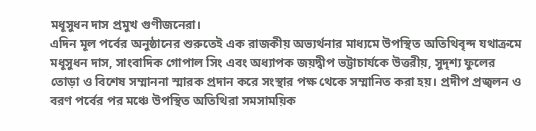মধূসুধন দাস প্রমুখ গুণীজনেরা।
এদিন মূল পর্বের অনুষ্ঠানের শুরুতেই এক রাজকীয় অভ্যর্থনার মাধ্যমে উপস্থিত অতিথিবৃন্দ যথাক্রমে মধূসুধন দাস, সাংবাদিক গোপাল সিং এবং অধ্যাপক জয়দ্বীপ ভট্টাচার্যকে উত্তরীয়, সুদৃশ্য ফুলের তোড়া ও বিশেষ সম্মাননা স্মারক প্রদান করে সংস্থার পক্ষ থেকে সম্মানিত করা হয়। প্রদীপ প্রজ্বলন ও বরণ পর্বের পর মঞ্চে উপস্থিত অতিথিরা সমসাময়িক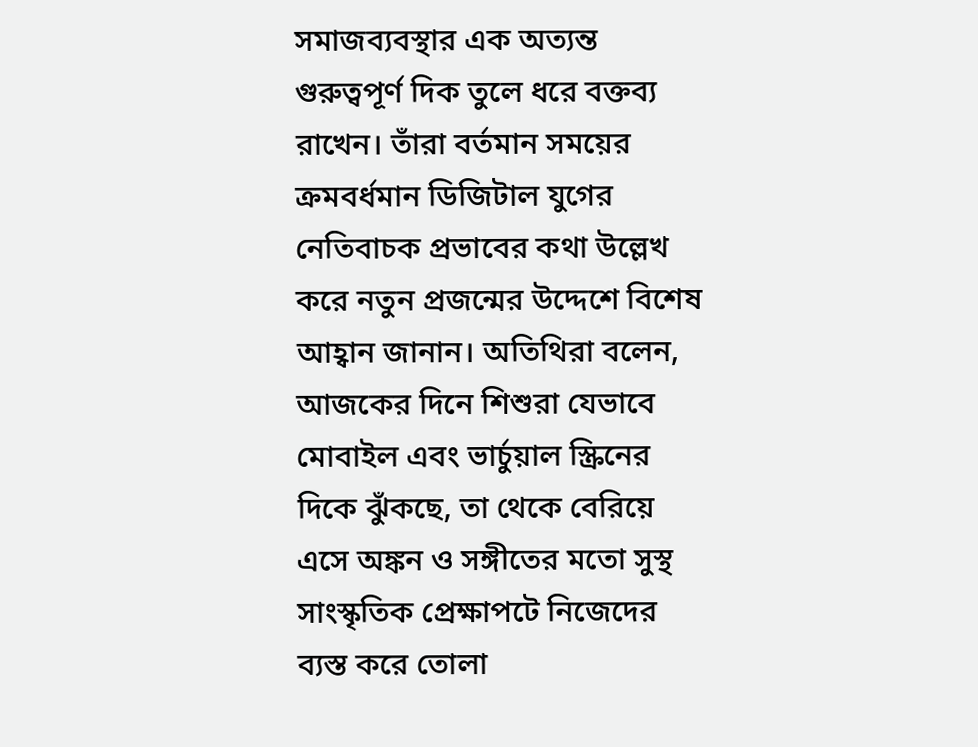সমাজব্যবস্থার এক অত্যন্ত গুরুত্বপূর্ণ দিক তুলে ধরে বক্তব্য রাখেন। তাঁরা বর্তমান সময়ের ক্রমবর্ধমান ডিজিটাল যুগের নেতিবাচক প্রভাবের কথা উল্লেখ করে নতুন প্রজন্মের উদ্দেশে বিশেষ আহ্বান জানান। অতিথিরা বলেন, আজকের দিনে শিশুরা যেভাবে মোবাইল এবং ভার্চুয়াল স্ক্রিনের দিকে ঝুঁকছে, তা থেকে বেরিয়ে এসে অঙ্কন ও সঙ্গীতের মতো সুস্থ সাংস্কৃতিক প্রেক্ষাপটে নিজেদের ব্যস্ত করে তোলা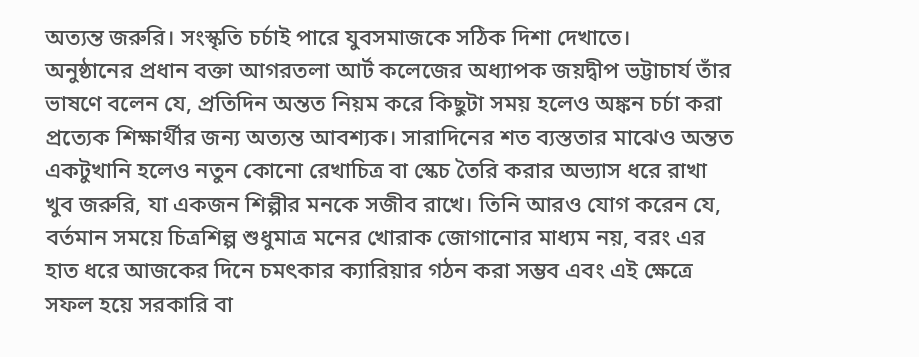অত্যন্ত জরুরি। সংস্কৃতি চর্চাই পারে যুবসমাজকে সঠিক দিশা দেখাতে।
অনুষ্ঠানের প্রধান বক্তা আগরতলা আর্ট কলেজের অধ্যাপক জয়দ্বীপ ভট্টাচার্য তাঁর ভাষণে বলেন যে, প্রতিদিন অন্তত নিয়ম করে কিছুটা সময় হলেও অঙ্কন চর্চা করা প্রত্যেক শিক্ষার্থীর জন্য অত্যন্ত আবশ্যক। সারাদিনের শত ব্যস্ততার মাঝেও অন্তত একটুখানি হলেও নতুন কোনো রেখাচিত্র বা স্কেচ তৈরি করার অভ্যাস ধরে রাখা খুব জরুরি, যা একজন শিল্পীর মনকে সজীব রাখে। তিনি আরও যোগ করেন যে, বর্তমান সময়ে চিত্রশিল্প শুধুমাত্র মনের খোরাক জোগানোর মাধ্যম নয়, বরং এর হাত ধরে আজকের দিনে চমৎকার ক্যারিয়ার গঠন করা সম্ভব এবং এই ক্ষেত্রে সফল হয়ে সরকারি বা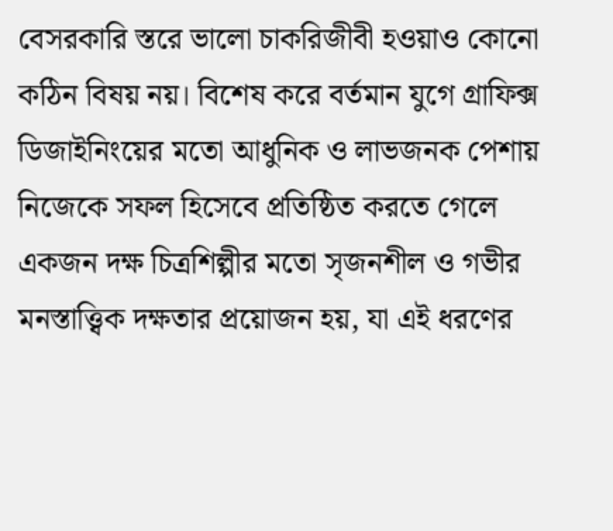বেসরকারি স্তরে ভালো চাকরিজীবী হওয়াও কোনো কঠিন বিষয় নয়। বিশেষ করে বর্তমান যুগে গ্রাফিক্স ডিজাইনিংয়ের মতো আধুনিক ও লাভজনক পেশায় নিজেকে সফল হিসেবে প্রতিষ্ঠিত করতে গেলে একজন দক্ষ চিত্রশিল্পীর মতো সৃজনশীল ও গভীর মনস্তাত্ত্বিক দক্ষতার প্রয়োজন হয়, যা এই ধরণের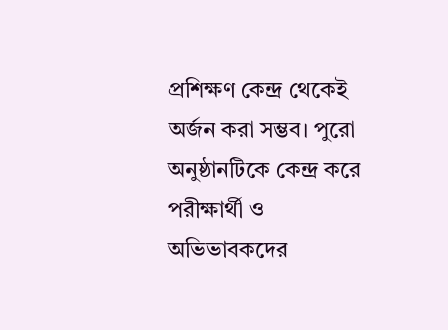প্রশিক্ষণ কেন্দ্র থেকেই অর্জন করা সম্ভব। পুরো অনুষ্ঠানটিকে কেন্দ্র করে পরীক্ষার্থী ও অভিভাবকদের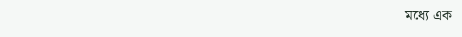মধ্যে এক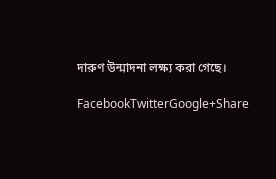দারুণ উন্মাদনা লক্ষ্য করা গেছে।

FacebookTwitterGoogle+Share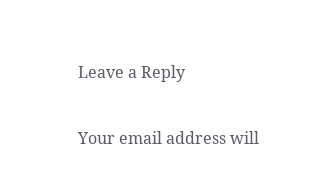Leave a Reply

Your email address will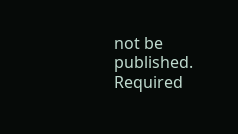not be published. Required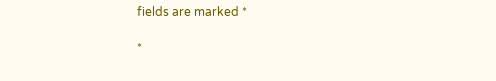fields are marked *

*